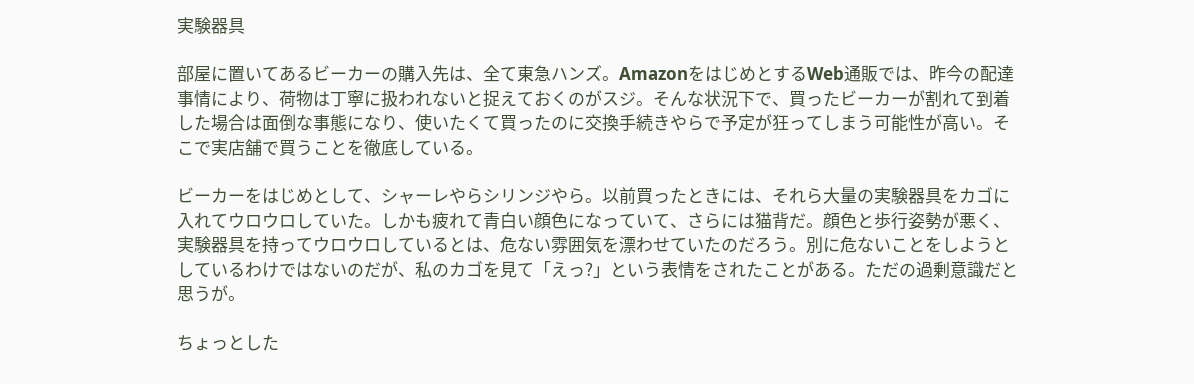実験器具

部屋に置いてあるビーカーの購入先は、全て東急ハンズ。AmazonをはじめとするWeb通販では、昨今の配達事情により、荷物は丁寧に扱われないと捉えておくのがスジ。そんな状況下で、買ったビーカーが割れて到着した場合は面倒な事態になり、使いたくて買ったのに交換手続きやらで予定が狂ってしまう可能性が高い。そこで実店舗で買うことを徹底している。

ビーカーをはじめとして、シャーレやらシリンジやら。以前買ったときには、それら大量の実験器具をカゴに入れてウロウロしていた。しかも疲れて青白い顔色になっていて、さらには猫背だ。顔色と歩行姿勢が悪く、実験器具を持ってウロウロしているとは、危ない雰囲気を漂わせていたのだろう。別に危ないことをしようとしているわけではないのだが、私のカゴを見て「えっ?」という表情をされたことがある。ただの過剰意識だと思うが。

ちょっとした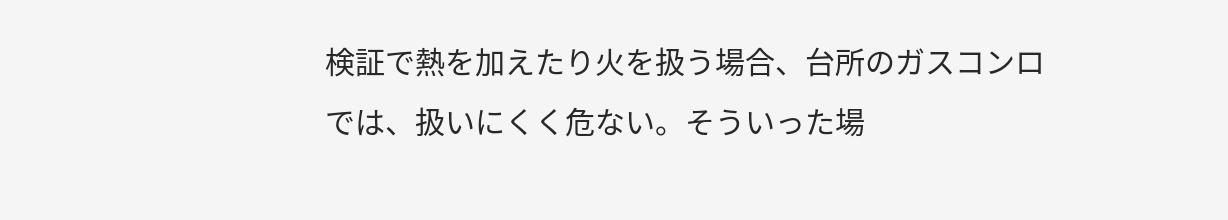検証で熱を加えたり火を扱う場合、台所のガスコンロでは、扱いにくく危ない。そういった場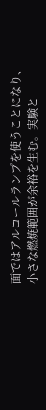面ではアルコールランプを使うことになり、小さな燃焼範囲が余裕を生む。実験と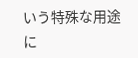いう特殊な用途に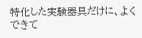特化した実験器具だけに、よくできて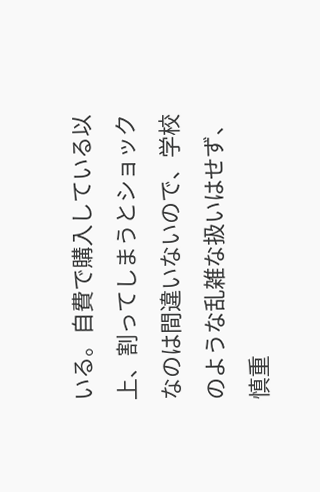いる。自費で購入している以上、割ってしまうとショックなのは間違いないので、学校のような乱雑な扱いはせず、慎重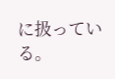に扱っている。